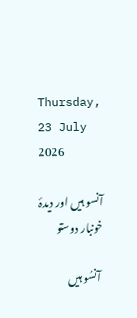Thursday, 23 July 2026

آنسو ہیں اور دیدۂ خونبار دوستو

 آنسُو ہیں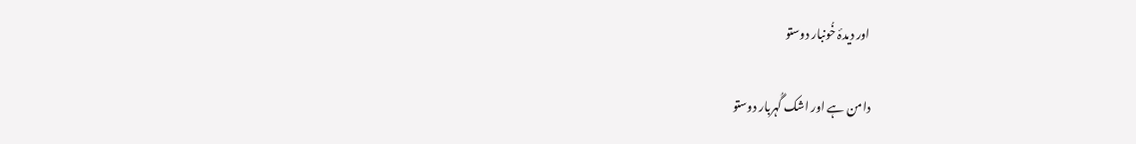اور دیدۂ خُونبار دوستو

دامن ہے اور اشک گُہربار دوستو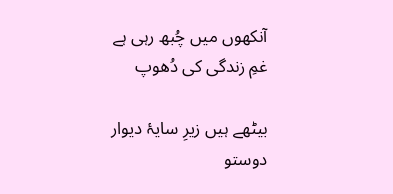آنکھوں میں چُبھ رہی ہے غمِ زندگی کی دُھوپ

بیٹھے ہیں زیرِ سایۂ دیوار دوستو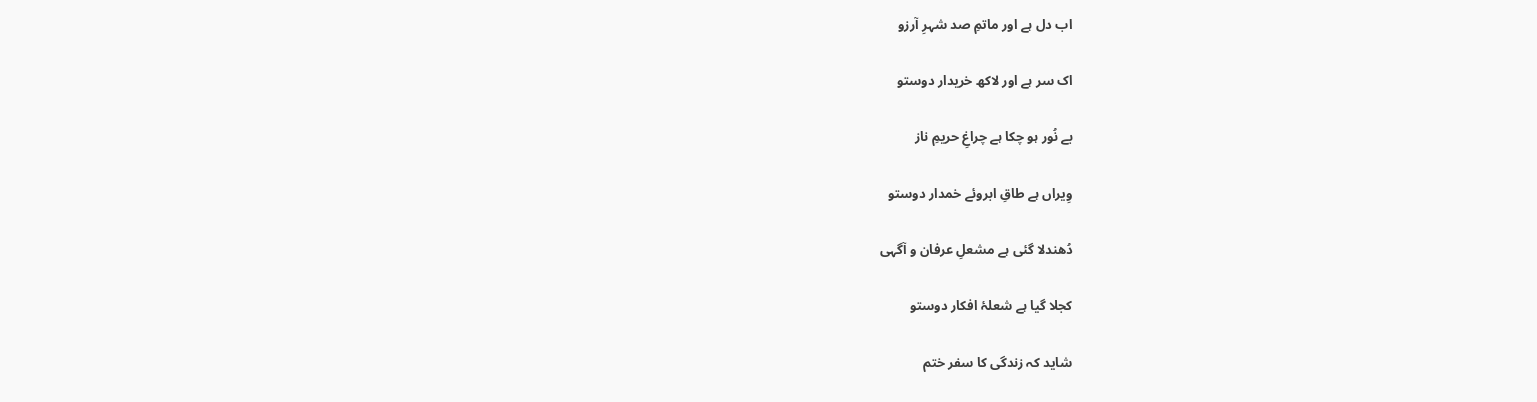اب دل ہے اور ماتمِ صد شہرِ آرزو

اک سر ہے اور لاکھ خریدار دوستو

بے نُور ہو چکا ہے چراغِ حریمِ ناز

وِیراں ہے طاقِ ابروئے خمدار دوستو

دُھندلا گئی ہے مشعلِ عرفان و آگہی

کجلا گیا ہے شعلۂ افکار دوستو

شاید کہ زندگی کا سفر ختم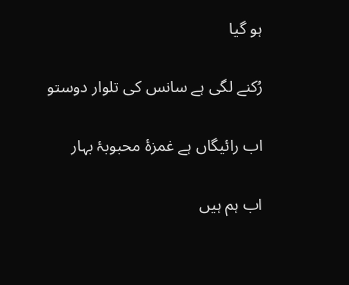ہو گیا

رُکنے لگی ہے سانس کی تلوار دوستو

اب رائیگاں ہے غمزۂ محبوبۂ بہار

اب ہم ہیں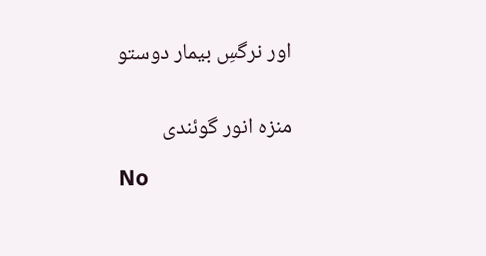اور نرگسِ بیمار دوستو


منزہ انور گوئندی

No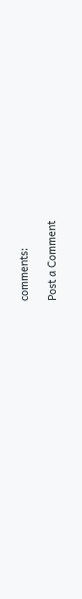comments:

Post a Comment